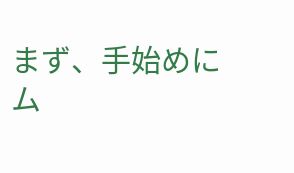まず、手始めに
ム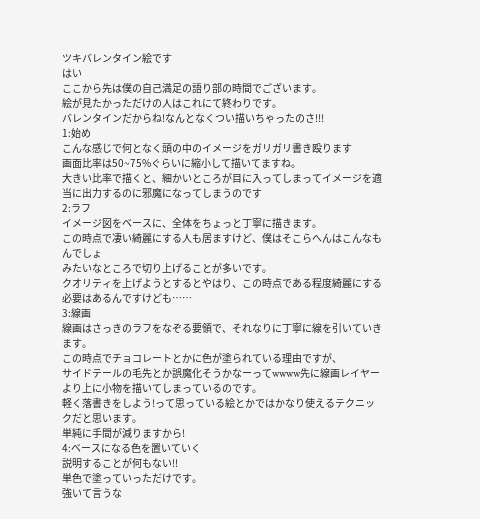ツキバレンタイン絵です
はい
ここから先は僕の自己満足の語り部の時間でございます。
絵が見たかっただけの人はこれにて終わりです。
バレンタインだからね!なんとなくつい描いちゃったのさ!!!
1:始め
こんな感じで何となく頭の中のイメージをガリガリ書き殴ります
画面比率は50~75%ぐらいに縮小して描いてますね。
大きい比率で描くと、細かいところが目に入ってしまってイメージを適当に出力するのに邪魔になってしまうのです
2:ラフ
イメージ図をベースに、全体をちょっと丁寧に描きます。
この時点で凄い綺麗にする人も居ますけど、僕はそこらへんはこんなもんでしょ
みたいなところで切り上げることが多いです。
クオリティを上げようとするとやはり、この時点である程度綺麗にする必要はあるんですけども……
3:線画
線画はさっきのラフをなぞる要領で、それなりに丁寧に線を引いていきます。
この時点でチョコレートとかに色が塗られている理由ですが、
サイドテールの毛先とか誤魔化そうかなーってwwww先に線画レイヤーより上に小物を描いてしまっているのです。
軽く落書きをしよう!って思っている絵とかではかなり使えるテクニックだと思います。
単純に手間が減りますから!
4:ベースになる色を置いていく
説明することが何もない!!
単色で塗っていっただけです。
強いて言うな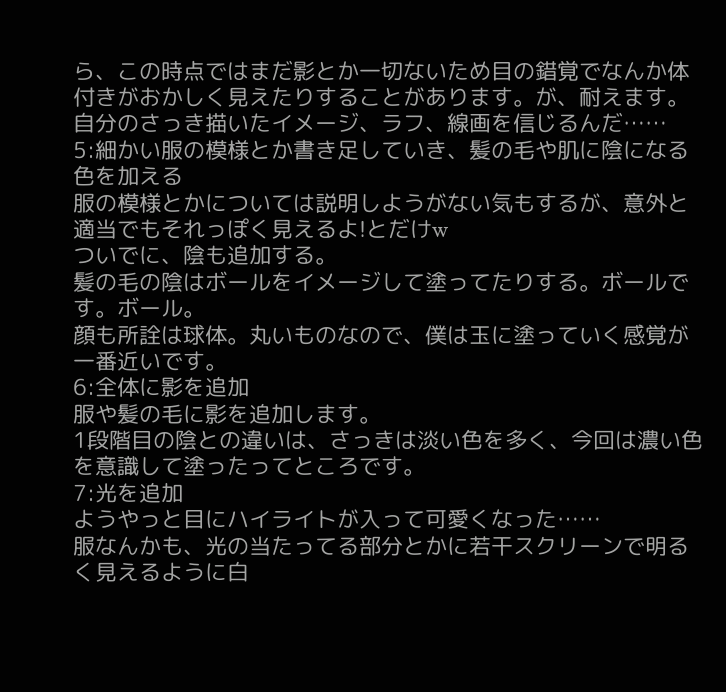ら、この時点ではまだ影とか一切ないため目の錯覚でなんか体付きがおかしく見えたりすることがあります。が、耐えます。
自分のさっき描いたイメージ、ラフ、線画を信じるんだ……
5:細かい服の模様とか書き足していき、髪の毛や肌に陰になる色を加える
服の模様とかについては説明しようがない気もするが、意外と適当でもそれっぽく見えるよ!とだけw
ついでに、陰も追加する。
髪の毛の陰はボールをイメージして塗ってたりする。ボールです。ボール。
顔も所詮は球体。丸いものなので、僕は玉に塗っていく感覚が一番近いです。
6:全体に影を追加
服や髪の毛に影を追加します。
1段階目の陰との違いは、さっきは淡い色を多く、今回は濃い色を意識して塗ったってところです。
7:光を追加
ようやっと目にハイライトが入って可愛くなった……
服なんかも、光の当たってる部分とかに若干スクリーンで明るく見えるように白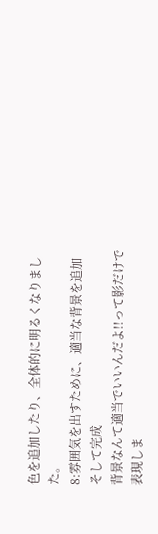色を追加したり、全体的に明るくなりました。
8:雰囲気を出すために、適当な背景を追加
そして完成
背景なんて適当でいいんだよ!!って影だけで表現しま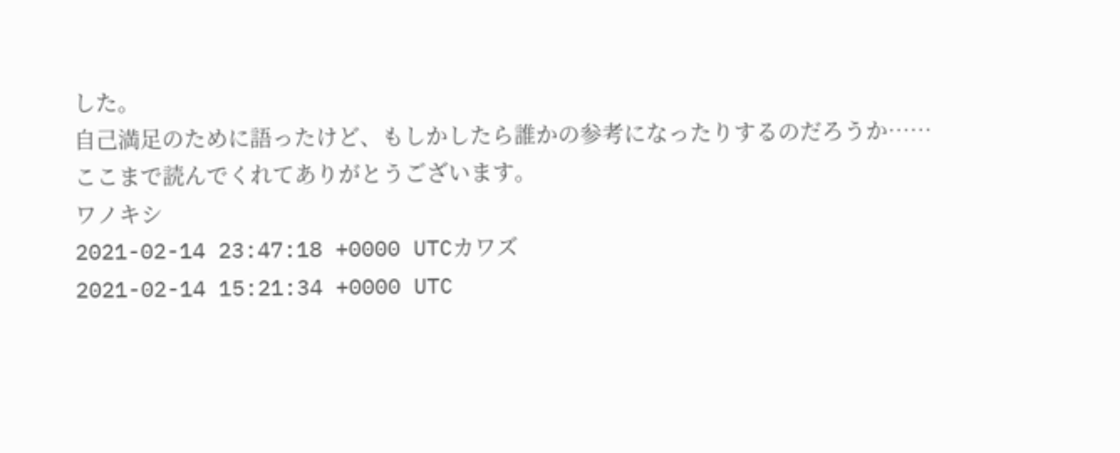した。
自己満足のために語ったけど、もしかしたら誰かの参考になったりするのだろうか……
ここまで読んでくれてありがとうございます。
ワノキシ
2021-02-14 23:47:18 +0000 UTCカワズ
2021-02-14 15:21:34 +0000 UTC